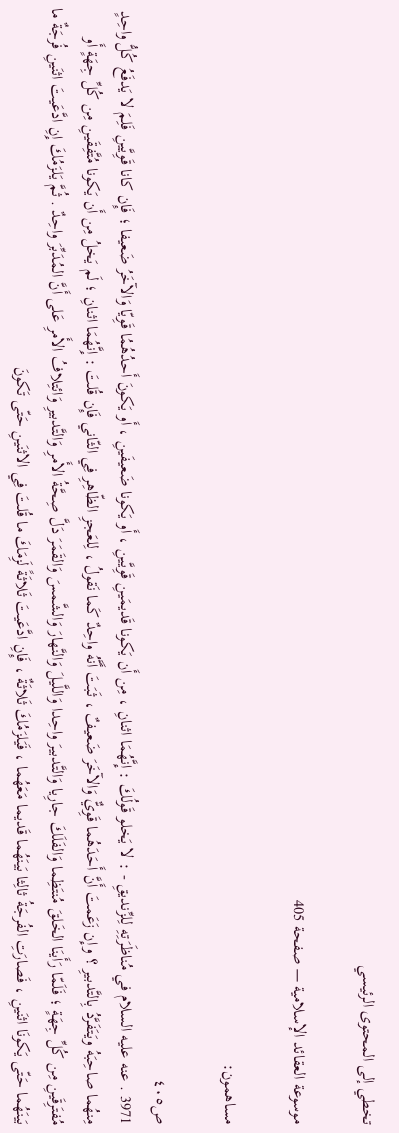تخطي إلى المحتوى الرئيسي

موسوعة العقائد الإسلامية — صفحة 405

مساهمون:

ص٤٠٥
3971 . عنه عليه السلام في مُناظَرَتِهِ لِلزِّنديقِ - : لا يَخلو قَولُكَ : إِنَّهُمَا اثنانِ ، مِن أَن يَكونا قَديمَينِ قَوِيَّينِ ، أَو يَكونا ضَعيفَينِ ، أَو يَكونَ أَحدُهُمُا قَوِيّا وَالآخَرُ ضَعيفا ؛ فَإِن كانا قَوِيَّينِ فَلِمَ لا يَدفَعُ كُلُّ واحِدٍ مِنهُما صاحِبَهُ ويَتَفَرَّدُ بِالتَّدبيرِ ؟ وإِن زَعَمتَ أَنَّ أَحَدَهُما قَوِيٌّ وَالآخَرَ ضَعيفٌ ، ثَبَتَ أَنَّهُ واحِدٌ كَما نَقولُ ، لِلعَجزِ الظّاهِرِ فِي الثّاني فَإِن قُلتَ : إِنَّهُمَا اثنانِ ؛ لَم يَخلُ مِن أَن يَكونا مُتَّفِقَينِ مِن كُلِّ جِهَةٍ أَو مُفتَرِقَينِ مِن كُلِّ جِهَةٍ ؛ فَلَمّا رَأَينَا الخَلقَ مُنتَظِما وَالفَلَكَ جارِيا وَالتَّدبيرَ واحِدا وَاللَّيلَ وَالنَّهارَ وَالشَّمسَ وَالقَمَرَ دَلَّ صِحَّةُ الأَمرِ وَالتَّدبيرِ وَائتِلافُ الأَمرِ عَلى أَنَّ المُدَبِّرَ واحِدٌ . ثُمَّ يَلزَمُكَ إِنِ ادَّعَيتَ اثنَينِ فُرجَةٌ ما بَينَهُما حَتّى يَكونَا اثنَينِ ، فَصارَتِ الفُرجَةُ ثالِثا بَينَهُما قَديما مَعَهُما ، فَيَلزَمُكَ ثَلاثَةٌ ، فَإِنِ ادَّعَيتَ ثَلاثَةً لَزِمَكَ ما قُلتَ فِي الاثنَينِ حَتّى تَكونَ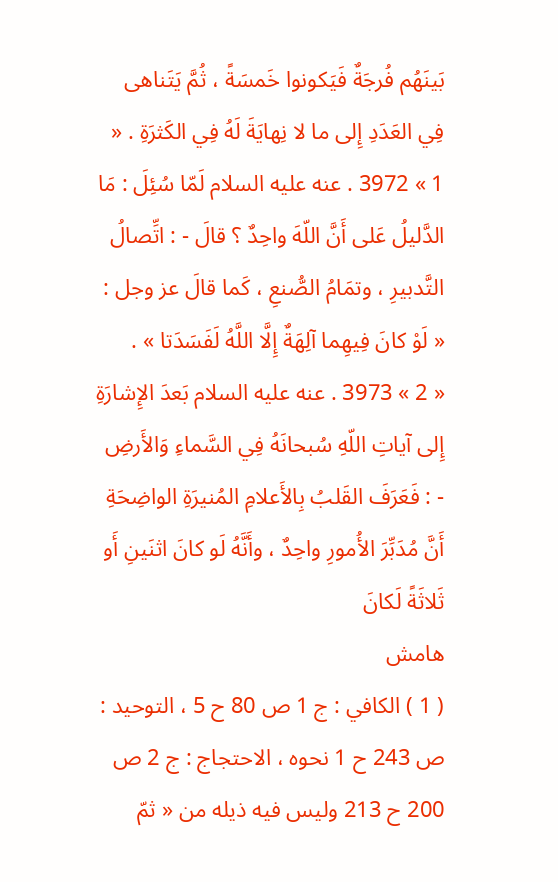بَينَهُم فُرجَةٌ فَيَكونوا خَمسَةً ، ثُمَّ يَتَناهى فِي العَدَدِ إِلى ما لا نِهايَةَ لَهُ فِي الكَثرَةِ . « 1 » 3972 . عنه عليه السلام لَمّا سُئِلَ : مَا الدَّليلُ عَلى أَنَّ اللّهَ واحِدٌ ؟ قالَ - : اتِّصالُ التَّدبيرِ ، وتمَامُ الصُّنعِ ، كَما قالَ عز وجل :
« لَوْ كانَ فِيهِما آلِهَةٌ إِلَّا اللَّهُ لَفَسَدَتا » .
« 2 » 3973 . عنه عليه السلام بَعدَ الإِشارَةِ إِلى آياتِ اللّهِ سُبحانَهُ فِي السَّماءِ وَالأَرضِ - : فَعَرَفَ القَلبُ بِالأَعلامِ المُنيرَةِ الواضِحَةِ أَنَّ مُدَبِّرَ الأُمورِ واحِدٌ ، وأَنَّهُ لَو كانَ اثنَينِ أَو ثَلاثَةً لَكانَ
هامش
( 1 ) الكافي : ج 1 ص 80 ح 5 ، التوحيد : ص 243 ح 1 نحوه ، الاحتجاج : ج 2 ص 200 ح 213 وليس فيه ذيله من « ثمّ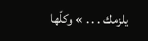يلزمك . . . » وكلّها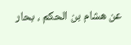عن هشام بن الحكم ، بحار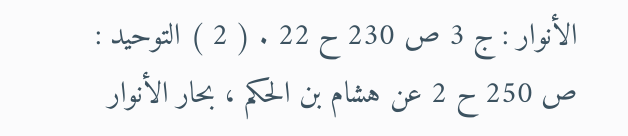الأنوار : ج 3 ص 230 ح 22 . ( 2 ) التوحيد : ص 250 ح 2 عن هشام بن الحكم ، بحار الأنوار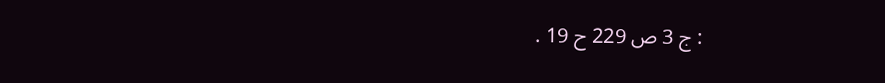: ج 3 ص 229 ح 19 .